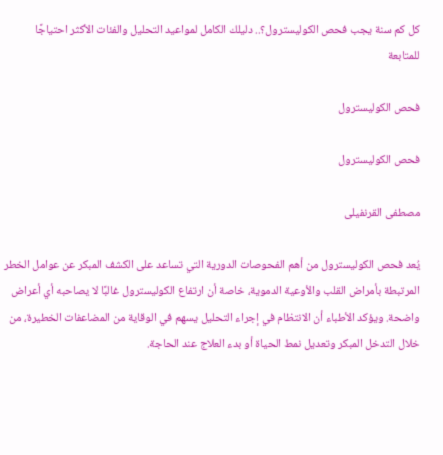كل كم سنة يجب فحص الكوليسترول؟.. دليلك الكامل لمواعيد التحليل والفئات الأكثر احتياجًا للمتابعة

فحص الكوليسترول

فحص الكوليسترول

مصطفى القرنفيلى

يُعد فحص الكوليسترول من أهم الفحوصات الدورية التي تساعد على الكشف المبكر عن عوامل الخطر المرتبطة بأمراض القلب والأوعية الدموية، خاصة أن ارتفاع الكوليسترول غالبًا لا يصاحبه أي أعراض واضحة. ويؤكد الأطباء أن الانتظام في إجراء التحليل يسهم في الوقاية من المضاعفات الخطيرة، من خلال التدخل المبكر وتعديل نمط الحياة أو بدء العلاج عند الحاجة.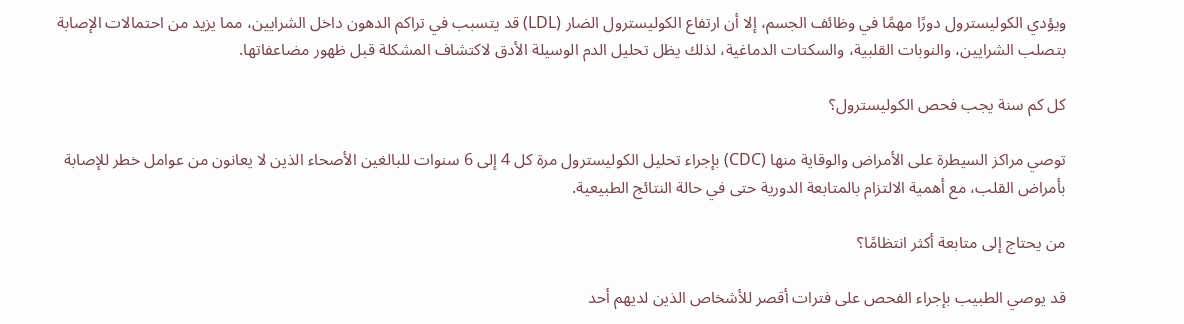ويؤدي الكوليسترول دورًا مهمًا في وظائف الجسم، إلا أن ارتفاع الكوليسترول الضار (LDL) قد يتسبب في تراكم الدهون داخل الشرايين، مما يزيد من احتمالات الإصابة بتصلب الشرايين، والنوبات القلبية، والسكتات الدماغية، لذلك يظل تحليل الدم الوسيلة الأدق لاكتشاف المشكلة قبل ظهور مضاعفاتها.

كل كم سنة يجب فحص الكوليسترول؟

توصي مراكز السيطرة على الأمراض والوقاية منها (CDC) بإجراء تحليل الكوليسترول مرة كل 4 إلى 6 سنوات للبالغين الأصحاء الذين لا يعانون من عوامل خطر للإصابة بأمراض القلب، مع أهمية الالتزام بالمتابعة الدورية حتى في حالة النتائج الطبيعية.

من يحتاج إلى متابعة أكثر انتظامًا؟

قد يوصي الطبيب بإجراء الفحص على فترات أقصر للأشخاص الذين لديهم أحد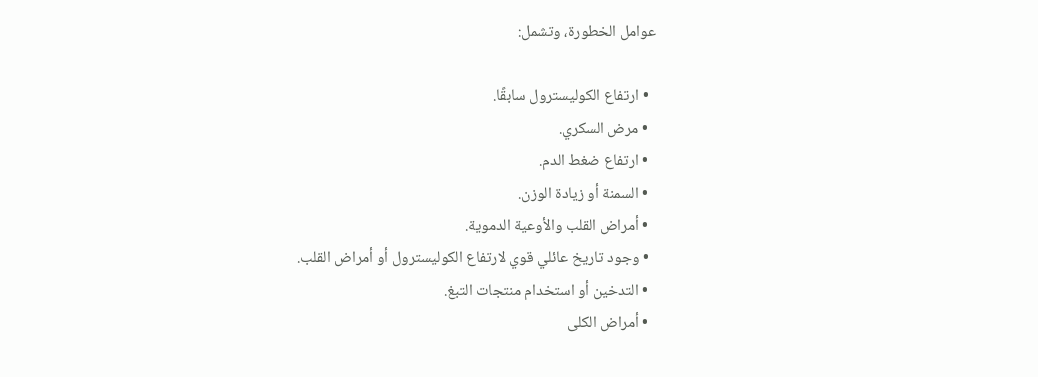عوامل الخطورة، وتشمل:

  • ارتفاع الكوليسترول سابقًا.
  • مرض السكري.
  • ارتفاع ضغط الدم.
  • السمنة أو زيادة الوزن.
  • أمراض القلب والأوعية الدموية.
  • وجود تاريخ عائلي قوي لارتفاع الكوليسترول أو أمراض القلب.
  • التدخين أو استخدام منتجات التبغ.
  • أمراض الكلى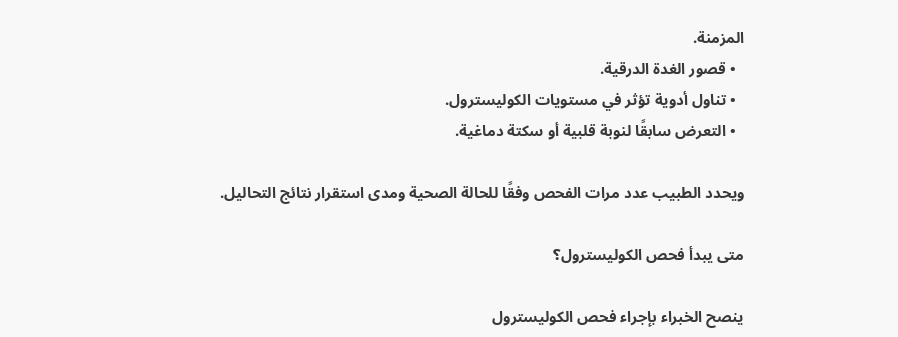المزمنة.
  • قصور الغدة الدرقية.
  • تناول أدوية تؤثر في مستويات الكوليسترول.
  • التعرض سابقًا لنوبة قلبية أو سكتة دماغية.

ويحدد الطبيب عدد مرات الفحص وفقًا للحالة الصحية ومدى استقرار نتائج التحاليل.

متى يبدأ فحص الكوليسترول؟

ينصح الخبراء بإجراء فحص الكوليسترول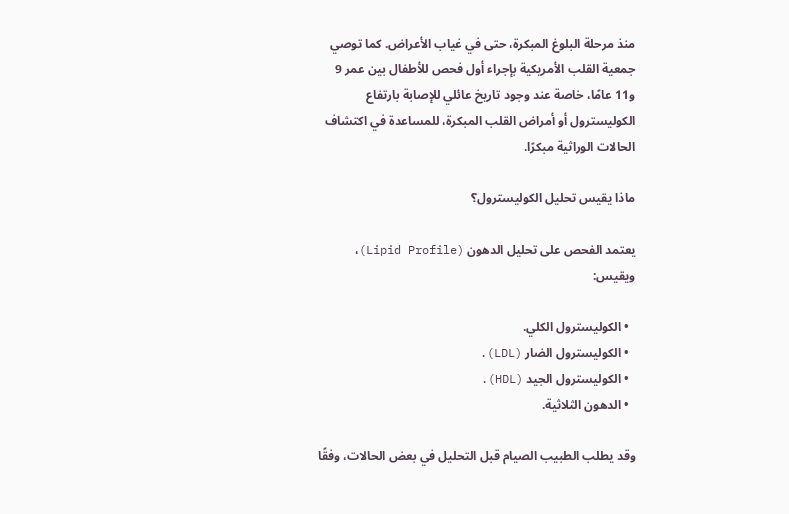منذ مرحلة البلوغ المبكرة، حتى في غياب الأعراض. كما توصي جمعية القلب الأمريكية بإجراء أول فحص للأطفال بين عمر 9 و11 عامًا، خاصة عند وجود تاريخ عائلي للإصابة بارتفاع الكوليسترول أو أمراض القلب المبكرة، للمساعدة في اكتشاف الحالات الوراثية مبكرًا.

ماذا يقيس تحليل الكوليسترول؟

يعتمد الفحص على تحليل الدهون (Lipid Profile)، ويقيس:

  • الكوليسترول الكلي.
  • الكوليسترول الضار (LDL).
  • الكوليسترول الجيد (HDL).
  • الدهون الثلاثية.

وقد يطلب الطبيب الصيام قبل التحليل في بعض الحالات، وفقًا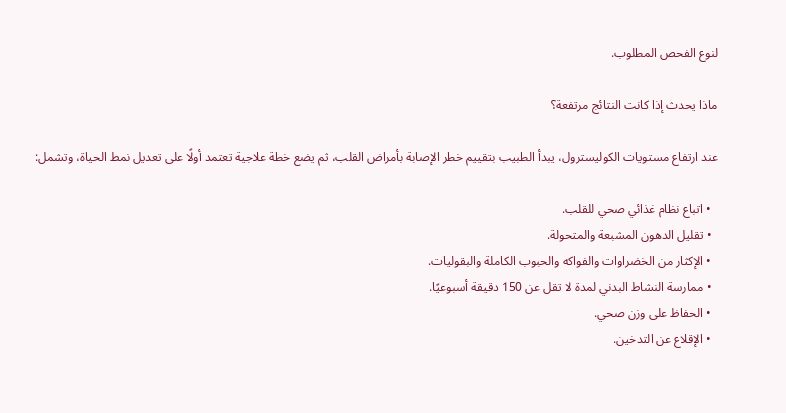لنوع الفحص المطلوب.

ماذا يحدث إذا كانت النتائج مرتفعة؟

عند ارتفاع مستويات الكوليسترول، يبدأ الطبيب بتقييم خطر الإصابة بأمراض القلب، ثم يضع خطة علاجية تعتمد أولًا على تعديل نمط الحياة، وتشمل:

  • اتباع نظام غذائي صحي للقلب.
  • تقليل الدهون المشبعة والمتحولة.
  • الإكثار من الخضراوات والفواكه والحبوب الكاملة والبقوليات.
  • ممارسة النشاط البدني لمدة لا تقل عن 150 دقيقة أسبوعيًا.
  • الحفاظ على وزن صحي.
  • الإقلاع عن التدخين.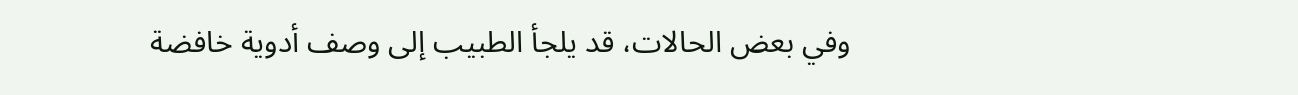وفي بعض الحالات، قد يلجأ الطبيب إلى وصف أدوية خافضة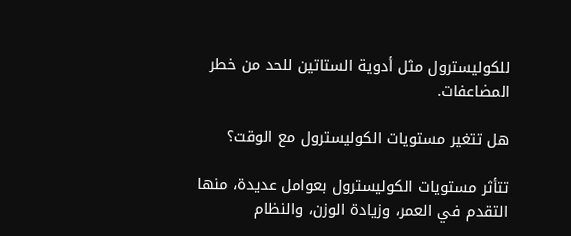للكوليسترول مثل أدوية الستاتين للحد من خطر المضاعفات.

هل تتغير مستويات الكوليسترول مع الوقت؟

تتأثر مستويات الكوليسترول بعوامل عديدة، منها التقدم في العمر، وزيادة الوزن، والنظام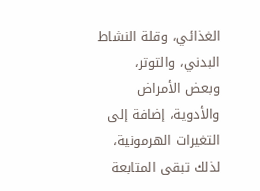الغذائي، وقلة النشاط البدني، والتوتر، وبعض الأمراض والأدوية، إضافة إلى التغيرات الهرمونية، لذلك تبقى المتابعة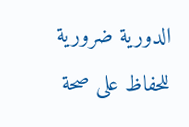الدورية ضرورية للحفاظ على صحة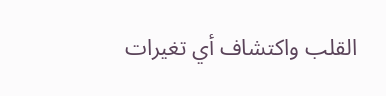القلب واكتشاف أي تغيرات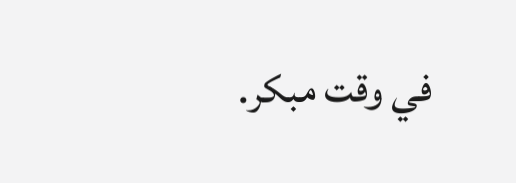في وقت مبكر.